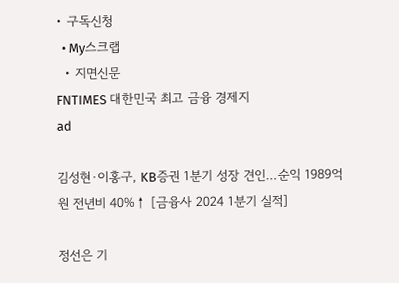• 구독신청
  • My스크랩
  • 지면신문
FNTIMES 대한민국 최고 금융 경제지
ad

김성현·이홍구, KB증권 1분기 성장 견인…순익 1989억원 전년비 40%↑ [금융사 2024 1분기 실적]

정선은 기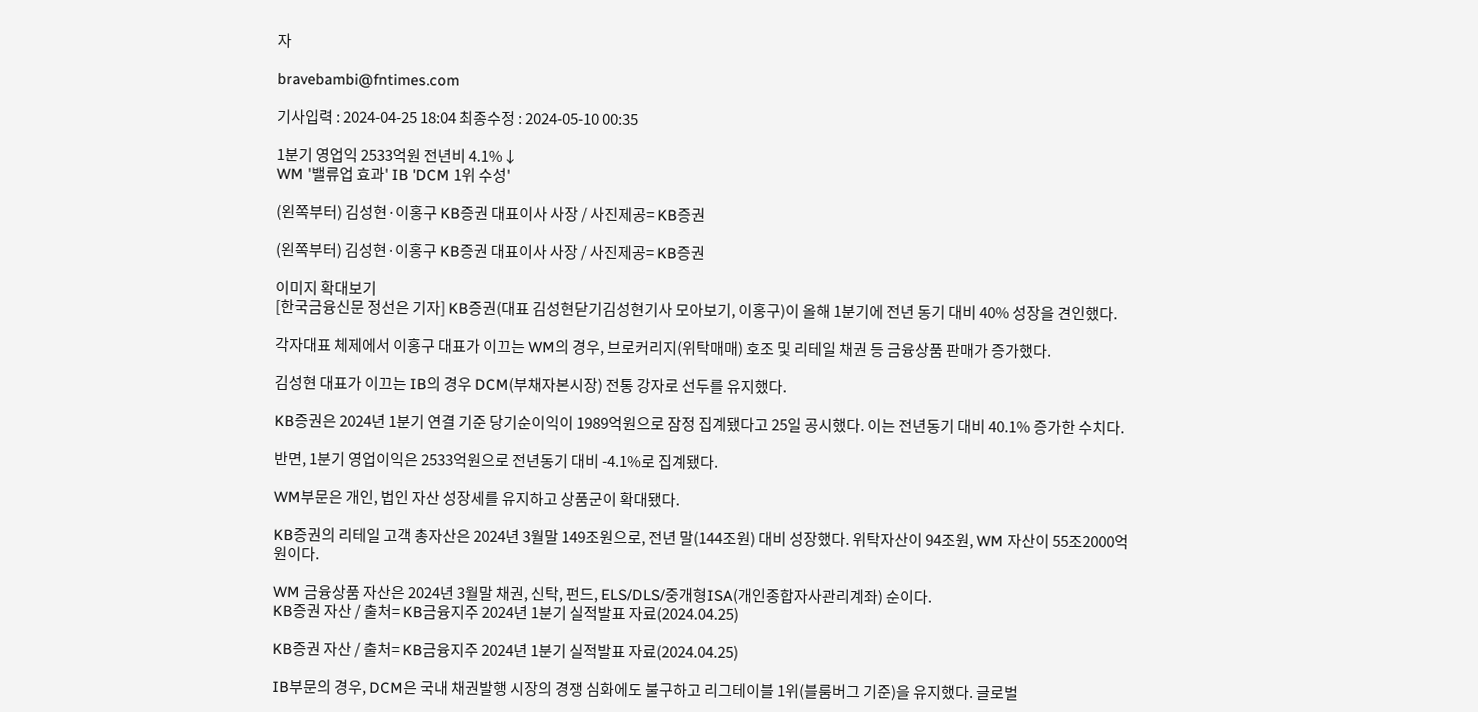자

bravebambi@fntimes.com

기사입력 : 2024-04-25 18:04 최종수정 : 2024-05-10 00:35

1분기 영업익 2533억원 전년비 4.1%↓
WM '밸류업 효과' IB 'DCM 1위 수성'

(왼쪽부터) 김성현·이홍구 KB증권 대표이사 사장 / 사진제공= KB증권

(왼쪽부터) 김성현·이홍구 KB증권 대표이사 사장 / 사진제공= KB증권

이미지 확대보기
[한국금융신문 정선은 기자] KB증권(대표 김성현닫기김성현기사 모아보기, 이홍구)이 올해 1분기에 전년 동기 대비 40% 성장을 견인했다.

각자대표 체제에서 이홍구 대표가 이끄는 WM의 경우, 브로커리지(위탁매매) 호조 및 리테일 채권 등 금융상품 판매가 증가했다.

김성현 대표가 이끄는 IB의 경우 DCM(부채자본시장) 전통 강자로 선두를 유지했다.

KB증권은 2024년 1분기 연결 기준 당기순이익이 1989억원으로 잠정 집계됐다고 25일 공시했다. 이는 전년동기 대비 40.1% 증가한 수치다.

반면, 1분기 영업이익은 2533억원으로 전년동기 대비 -4.1%로 집계됐다.

WM부문은 개인, 법인 자산 성장세를 유지하고 상품군이 확대됐다.

KB증권의 리테일 고객 총자산은 2024년 3월말 149조원으로, 전년 말(144조원) 대비 성장했다. 위탁자산이 94조원, WM 자산이 55조2000억원이다.

WM 금융상품 자산은 2024년 3월말 채권, 신탁, 펀드, ELS/DLS/중개형ISA(개인종합자사관리계좌) 순이다.
KB증권 자산 / 출처= KB금융지주 2024년 1분기 실적발표 자료(2024.04.25)

KB증권 자산 / 출처= KB금융지주 2024년 1분기 실적발표 자료(2024.04.25)

IB부문의 경우, DCM은 국내 채권발행 시장의 경쟁 심화에도 불구하고 리그테이블 1위(블룸버그 기준)을 유지했다. 글로벌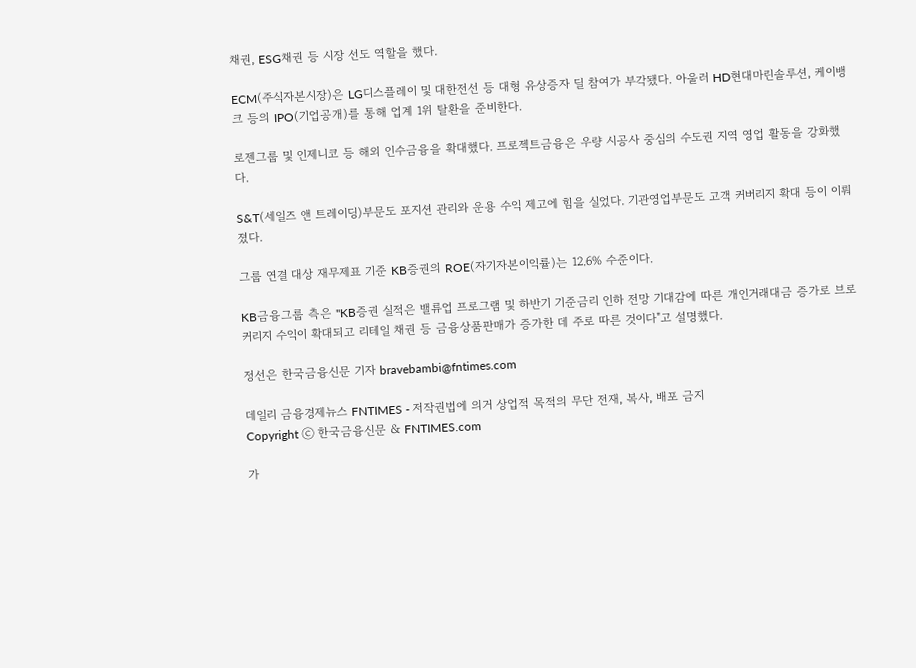채권, ESG채권 등 시장 선도 역할을 했다.

ECM(주식자본시장)은 LG디스플레이 및 대한전선 등 대형 유상증자 딜 참여가 부각됐다. 아울러 HD현대마린솔루션, 케이뱅크 등의 IPO(기업공개)를 통해 업계 1위 탈환을 준비한다.

로젠그룹 및 인제니코 등 해외 인수금융을 확대했다. 프로젝트금융은 우량 시공사 중심의 수도권 지역 영업 활동을 강화했다.

S&T(세일즈 앤 트레이딩)부문도 포지션 관리와 운용 수익 제고에 힘을 실었다. 기관영업부문도 고객 커버리지 확대 등이 이뤄졌다.

그룹 연결 대상 재무제표 기준 KB증권의 ROE(자기자본이익률)는 12.6% 수준이다.

KB금융그룹 측은 "KB증권 실적은 밸류업 프로그램 및 하반기 기준금리 인하 전망 기대감에 따른 개인거래대금 증가로 브로커리지 수익이 확대되고 리테일 채권 등 금융상품판매가 증가한 데 주로 따른 것이다"고 설명했다.

정선은 한국금융신문 기자 bravebambi@fntimes.com

데일리 금융경제뉴스 FNTIMES - 저작권법에 의거 상업적 목적의 무단 전재, 복사, 배포 금지
Copyright ⓒ 한국금융신문 & FNTIMES.com

가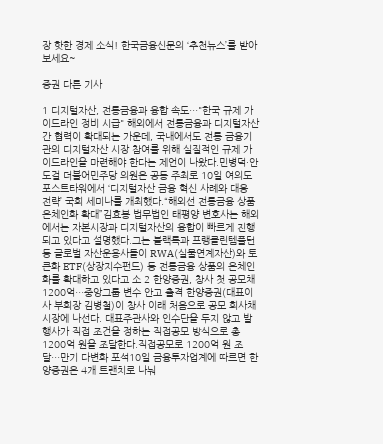장 핫한 경제 소식! 한국금융신문의 ‘추천뉴스’를 받아보세요~

증권 다른 기사

1 디지털자산, 전통금융과 융합 속도…"한국 규제 가이드라인 정비 시급" 해외에서 전통금융과 디지털자산 간 협력이 확대되는 가운데, 국내에서도 전통 금융기관의 디지털자산 시장 참여를 위해 실질적인 규제 가이드라인을 마련해야 한다는 제언이 나왔다.민병덕·안도걸 더불어민주당 의원은 공동 주최로 10일 여의도 포스트타워에서 ‘디지털자산 금융 혁신 사례와 대응 전략’ 국회 세미나를 개최했다.“해외선 전통금융 상품 온체인화 확대”김효봉 법무법인 태평양 변호사는 해외에서는 자본시장과 디지털자산의 융합이 빠르게 진행되고 있다고 설명했다.그는 블랙록과 프랭클린템플턴 등 글로벌 자산운용사들이 RWA(실물연계자산)와 토큰화 ETF(상장지수펀드) 등 전통금융 상품의 온체인화를 확대하고 있다고 소 2 한양증권, 창사 첫 공모채 1200억…중앙그룹 변수 안고 출격 한양증권(대표이사 부회장 김병철)이 창사 이래 처음으로 공모 회사채 시장에 나선다. 대표주관사와 인수단을 두지 않고 발행사가 직접 조건을 정하는 직접공모 방식으로 총 1200억 원을 조달한다.직접공모로 1200억 원 조달…만기 다변화 포석10일 금융투자업계에 따르면 한양증권은 4개 트랜치로 나눠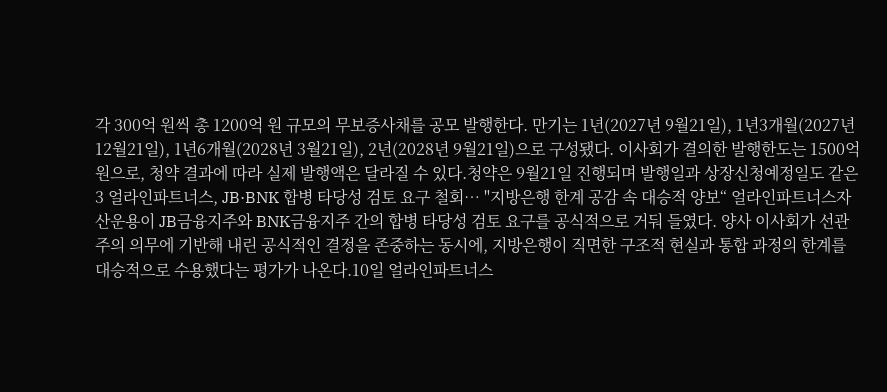각 300억 원씩 총 1200억 원 규모의 무보증사채를 공모 발행한다. 만기는 1년(2027년 9월21일), 1년3개월(2027년 12월21일), 1년6개월(2028년 3월21일), 2년(2028년 9월21일)으로 구성됐다. 이사회가 결의한 발행한도는 1500억 원으로, 청약 결과에 따라 실제 발행액은 달라질 수 있다.청약은 9월21일 진행되며 발행일과 상장신청예정일도 같은 3 얼라인파트너스, JB·BNK 합병 타당성 검토 요구 철회… "지방은행 한계 공감 속 대승적 양보“ 얼라인파트너스자산운용이 JB금융지주와 BNK금융지주 간의 합병 타당성 검토 요구를 공식적으로 거둬 들였다. 양사 이사회가 선관주의 의무에 기반해 내린 공식적인 결정을 존중하는 동시에, 지방은행이 직면한 구조적 현실과 통합 과정의 한계를 대승적으로 수용했다는 평가가 나온다.10일 얼라인파트너스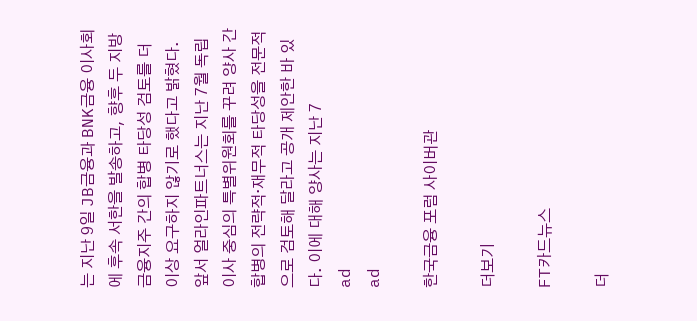는 지난 9일 JB금융과 BNK금융 이사회에 후속 서한을 발송하고, 향후 두 지방금융지주 간의 합병 타당성 검토를 더 이상 요구하지 않기로 했다고 밝혔다.앞서 얼라인파트너스는 지난 7월 독립이사 중심의 특별위원회를 꾸려 양사 간 합병의 전략적·재무적 타당성을 전문적으로 검토해 달라고 공개 제안한 바 있다. 이에 대해 양사는 지난 7
ad
ad

한국금융 포럼 사이버관

더보기

FT카드뉴스

더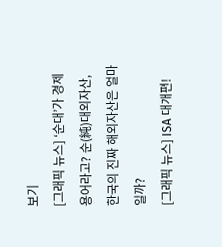보기
[그래픽 뉴스] ‘순대’가 경제용어라고? 순(純)대외자산, 한국의 진짜 해외자산은 얼마일까?
[그래픽 뉴스] ISA 대개편!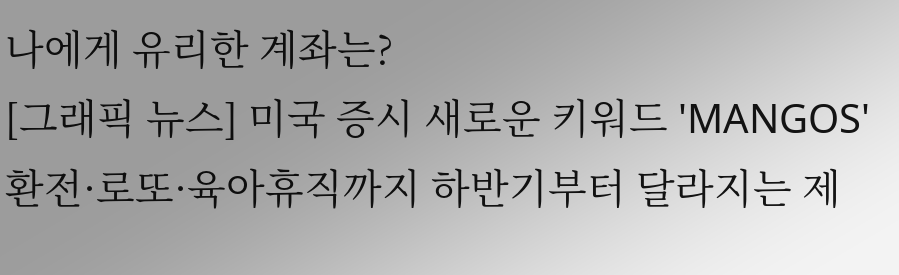나에게 유리한 계좌는?
[그래픽 뉴스] 미국 증시 새로운 키워드 'MANGOS'
환전·로또·육아휴직까지 하반기부터 달라지는 제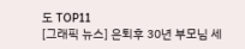도 TOP11
[그래픽 뉴스] 은퇴후 30년 부모님 세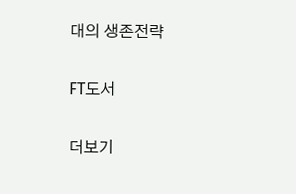대의 생존전략

FT도서

더보기